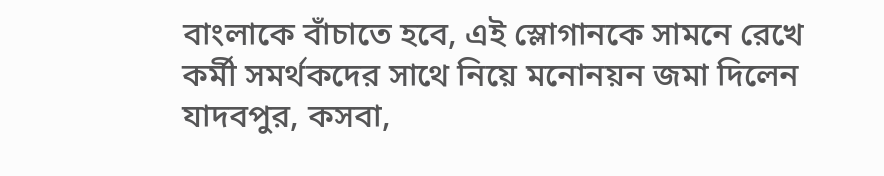বাংলাকে বাঁচাতে হবে, এই স্লোগানকে সামনে রেখে কর্মী সমর্থকদের সাথে নিয়ে মনোনয়ন জমা দিলেন যাদবপুর, কসবা,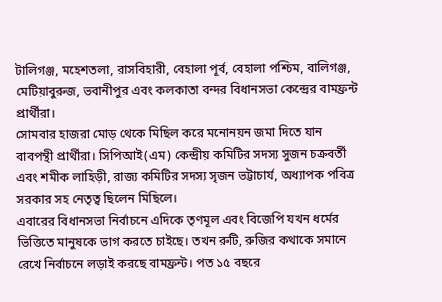টালিগঞ্জ, মহেশতলা, রাসবিহারী, বেহালা পূর্ব, বেহালা পশ্চিম, বালিগঞ্জ, মেটিয়াবুরুজ, ভবানীপুর এবং কলকাতা বন্দর বিধানসভা কেন্দ্রের বামফ্রন্ট প্রার্থীরা।
সোমবার হাজরা মোড় থেকে মিছিল করে মনোনয়ন জমা দিতে যান বাবপন্থী প্রার্থীরা। সিপিআই(এম) কেন্দ্রীয় কমিটির সদস্য সুজন চক্রবর্তী এবং শমীক লাহিড়ী, রাজ্য কমিটির সদস্য সৃজন ভট্টাচার্য, অধ্যাপক পবিত্র সরকার সহ নেতৃত্ব ছিলেন মিছিলে।
এবারের বিধানসভা নির্বাচনে এদিকে তৃণমূল এবং বিজেপি যখন ধর্মের ভিত্তিতে মানুষকে ভাগ করতে চাইছে। তখন রুটি, রুজির কথাকে সমানে রেখে নির্বাচনে লড়াই করছে বামফ্রন্ট। পত ১৫ বছরে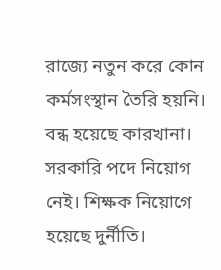রাজ্যে নতুন করে কোন কর্মসংস্থান তৈরি হয়নি। বন্ধ হয়েছে কারখানা। সরকারি পদে নিয়োগ নেই। শিক্ষক নিয়োগে হয়েছে দুর্নীতি।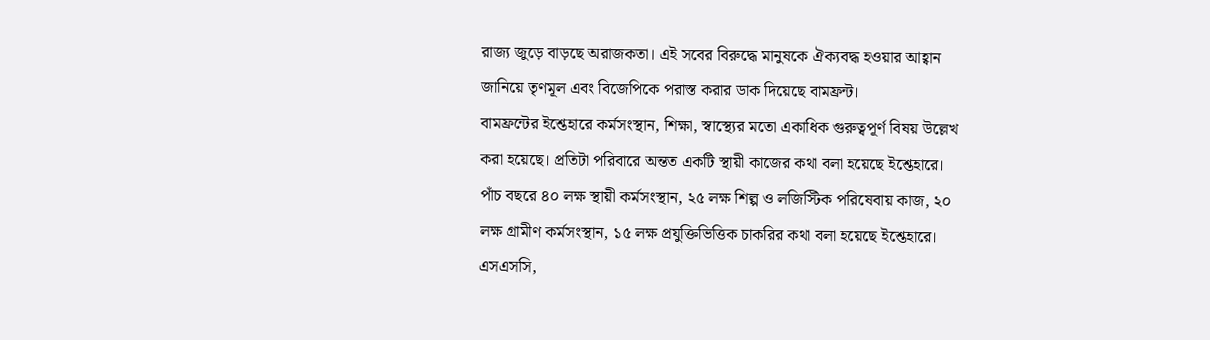রাজ্য জুড়ে বাড়ছে অরাজকতা। এই সবের বিরুদ্ধে মানুষকে ঐক্যবদ্ধ হওয়ার আহ্বান জানিয়ে তৃণমূল এবং বিজেপিকে পরাস্ত করার ডাক দিয়েছে বামফ্রন্ট।
বামফ্রন্টের ইশ্তেহারে কর্মসংস্থান, শিক্ষা, স্বাস্থ্যের মতো একাধিক গুরুত্বপূর্ণ বিষয় উল্লেখ করা হয়েছে। প্রতিটা পরিবারে অন্তত একটি স্থায়ী কাজের কথা বলা হয়েছে ইশ্তেহারে। পাঁচ বছরে ৪০ লক্ষ স্থায়ী কর্মসংস্থান, ২৫ লক্ষ শিল্প ও লজিস্টিক পরিষেবায় কাজ, ২০ লক্ষ গ্রামীণ কর্মসংস্থান, ১৫ লক্ষ প্রযুক্তিভিত্তিক চাকরির কথা বলা হয়েছে ইশ্তেহারে।
এসএসসি,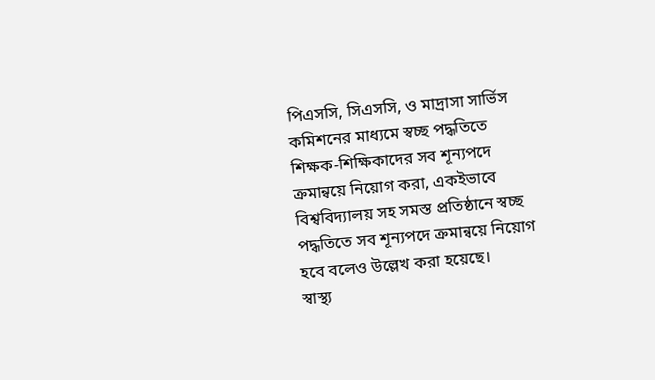পিএসসি, সিএসসি, ও মাদ্রাসা সার্ভিস কমিশনের মাধ্যমে স্বচ্ছ পদ্ধতিতে শিক্ষক-শিক্ষিকাদের সব শূন্যপদে ক্রমান্বয়ে নিয়োগ করা, একইভাবে বিশ্ববিদ্যালয় সহ সমস্ত প্রতিষ্ঠানে স্বচ্ছ পদ্ধতিতে সব শূন্যপদে ক্রমান্বয়ে নিয়োগ হবে বলেও উল্লেখ করা হয়েছে।
স্বাস্থ্য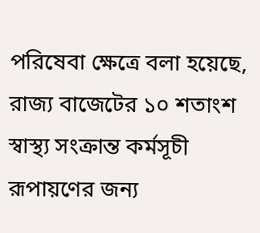পরিষেবা ক্ষেত্রে বলা হয়েছে, রাজ্য বাজেটের ১০ শতাংশ স্বাস্থ্য সংক্রান্ত কর্মসূচী রূপায়ণের জন্য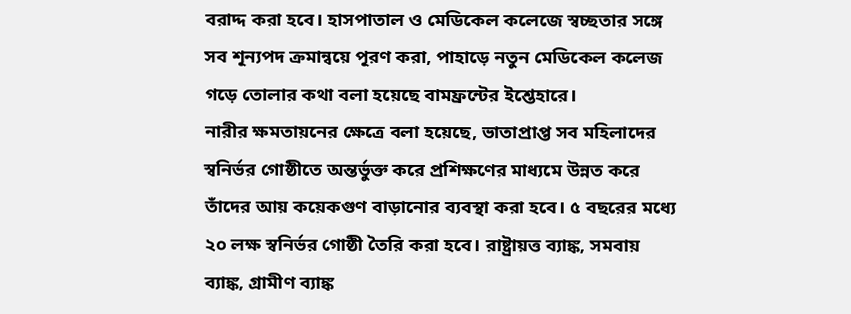বরাদ্দ করা হবে। হাসপাতাল ও মেডিকেল কলেজে স্বচ্ছতার সঙ্গে সব শূন্যপদ ক্রমান্বয়ে পূরণ করা, পাহাড়ে নতুন মেডিকেল কলেজ গড়ে তোলার কথা বলা হয়েছে বামফ্রন্টের ইশ্তেহারে।
নারীর ক্ষমতায়নের ক্ষেত্রে বলা হয়েছে, ভাতাপ্রাপ্ত সব মহিলাদের স্বনির্ভর গোষ্ঠীতে অন্তর্ভুক্ত করে প্রশিক্ষণের মাধ্যমে উন্নত করে তাঁদের আয় কয়েকগুণ বাড়ানোর ব্যবস্থা করা হবে। ৫ বছরের মধ্যে ২০ লক্ষ স্বনির্ভর গোষ্ঠী তৈরি করা হবে। রাষ্ট্রায়ত্ত ব্যাঙ্ক, সমবায় ব্যাঙ্ক, গ্রামীণ ব্যাঙ্ক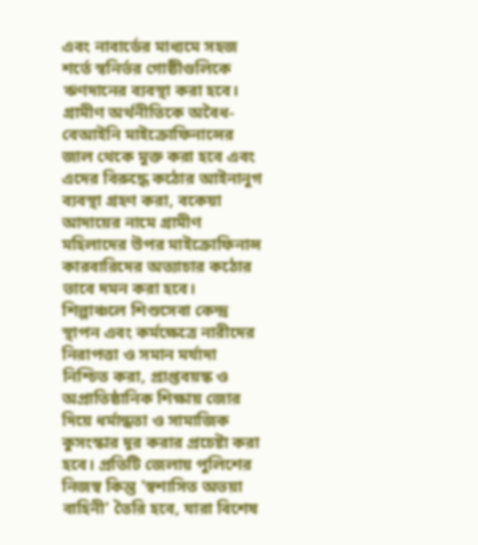এবং নাবার্ডের মাধ্যমে সহজ শর্তে স্বনির্ভর গোষ্ঠীগুলিকে ঋণদানের ব্যবস্থা করা হবে।
গ্রামীণ অর্থনীতিকে অবৈধ-বেআইনি মাইক্রোফিনান্সের জাল থেকে মুক্ত করা হবে এবং এদের বিরুদ্ধে কঠোর আইনানুগ ব্যবস্থা গ্রহণ করা, বকেয়া আদায়ের নামে গ্রামীণ মহিলাদের উপর মাইক্রোফিনান্স কারবারিদের অত্যাচার কঠোর ভাবে দমন করা হবে।
শিল্পাঞ্চলে শিশুসেবা কেন্দ্র স্থাপন এবং কর্মক্ষেত্রে নারীদের নিরাপত্তা ও সমান মর্যাদা নিশ্চিত করা, প্রাপ্তবয়স্ক ও অপ্রাতিষ্ঠানিক শিক্ষায় জোর দিয়ে ধর্মান্ধতা ও সামাজিক কুসংস্কার দূর করার প্রচেষ্টা করা হবে। প্রতিটি জেলায় পুলিশের নিজস্ব কিন্তু 'স্বশাসিত অভয়া বাহিনী' তৈরি হবে, যারা বিশেষ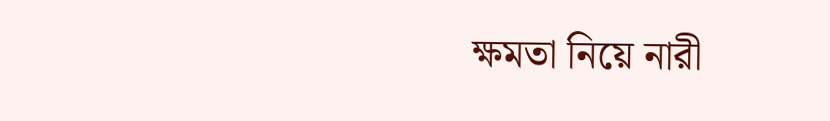ক্ষমতা নিয়ে নারী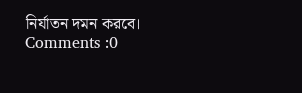নির্যাতন দমন করবে।
Comments :0